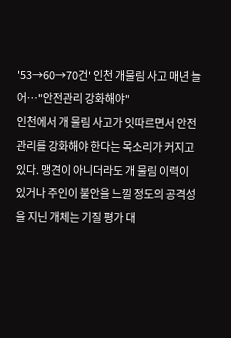'53→60→70건' 인천 개물림 사고 매년 늘어…"안전관리 강화해야"
인천에서 개 물림 사고가 잇따르면서 안전관리를 강화해야 한다는 목소리가 커지고 있다. 맹견이 아니더라도 개 물림 이력이 있거나 주인이 불안을 느낄 정도의 공격성을 지닌 개체는 기질 평가 대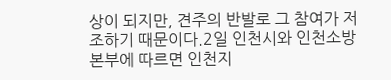상이 되지만, 견주의 반발로 그 참여가 저조하기 때문이다.2일 인천시와 인천소방본부에 따르면 인천지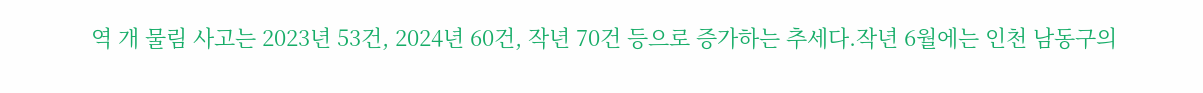역 개 물림 사고는 2023년 53건, 2024년 60건, 작년 70건 등으로 증가하는 추세다.작년 6월에는 인천 남동구의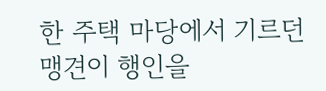한 주택 마당에서 기르던 맹견이 행인을